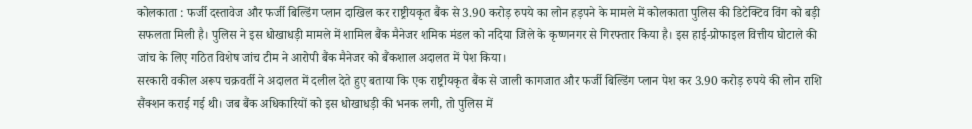कोलकाता : फर्जी दस्तावेज और फर्जी बिल्डिंग प्लान दाखिल कर राष्ट्रीयकृत बैंक से 3.90 करोड़ रुपये का लोन हड़पने के मामले में कोलकाता पुलिस की डिटेक्टिव विंग को बड़ी सफलता मिली है। पुलिस ने इस धोखाधड़ी मामले में शामिल बैंक मैनेजर शमिक मंडल को नदिया जिले के कृष्णनगर से गिरफ्तार किया है। इस हाई-प्रोफाइल वित्तीय घोटाले की जांच के लिए गठित विशेष जांच टीम ने आरोपी बैंक मैनेजर को बैंकशाल अदालत में पेश किया।
सरकारी वकील अरूप चक्रवर्ती ने अदालत में दलील देते हुए बताया कि एक राष्ट्रीयकृत बैंक से जाली कागजात और फर्जी बिल्डिंग प्लान पेश कर 3.90 करोड़ रुपये की लोन राशि सैंक्शन कराई गई थी। जब बैंक अधिकारियों को इस धोखाधड़ी की भनक लगी, तो पुलिस में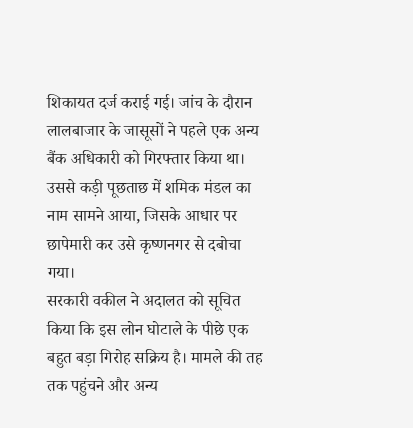शिकायत दर्ज कराई गई। जांच के दौरान लालबाजार के जासूसों ने पहले एक अन्य बैंक अधिकारी को गिरफ्तार किया था। उससे कड़ी पूछताछ में शमिक मंडल का नाम सामने आया, जिसके आधार पर छापेमारी कर उसे कृष्णनगर से दबोचा गया।
सरकारी वकील ने अदालत को सूचित किया कि इस लोन घोटाले के पीछे एक बहुत बड़ा गिरोह सक्रिय है। मामले की तह तक पहुंचने और अन्य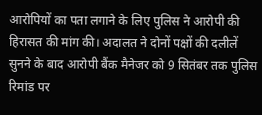आरोपियों का पता लगाने के लिए पुलिस ने आरोपी की हिरासत की मांग की। अदालत ने दोनों पक्षों की दलीलें सुनने के बाद आरोपी बैंक मैनेजर को 9 सितंबर तक पुलिस रिमांड पर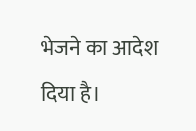भेजने का आदेश दिया है।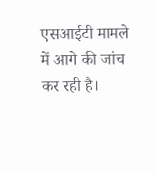एसआईटी मामले में आगे की जांच कर रही है।